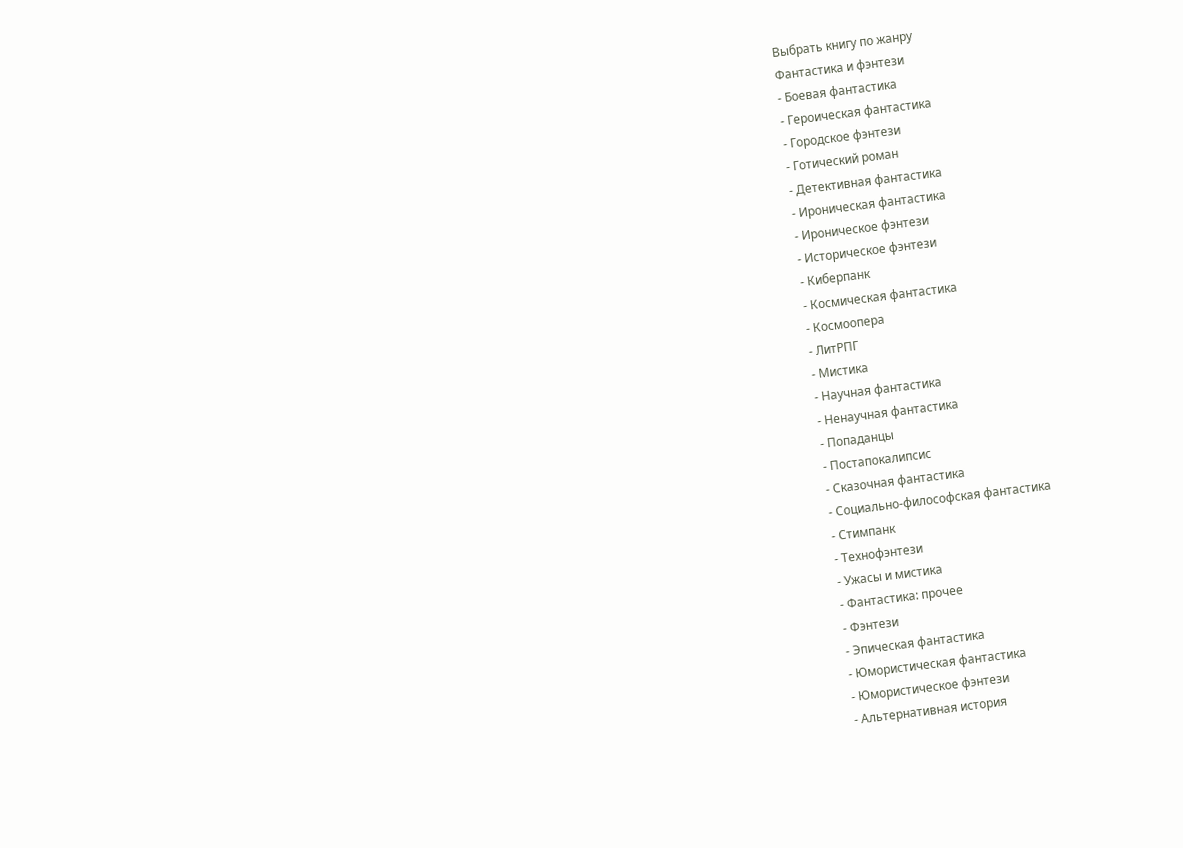Выбрать книгу по жанру
Фантастика и фэнтези
- Боевая фантастика
- Героическая фантастика
- Городское фэнтези
- Готический роман
- Детективная фантастика
- Ироническая фантастика
- Ироническое фэнтези
- Историческое фэнтези
- Киберпанк
- Космическая фантастика
- Космоопера
- ЛитРПГ
- Мистика
- Научная фантастика
- Ненаучная фантастика
- Попаданцы
- Постапокалипсис
- Сказочная фантастика
- Социально-философская фантастика
- Стимпанк
- Технофэнтези
- Ужасы и мистика
- Фантастика: прочее
- Фэнтези
- Эпическая фантастика
- Юмористическая фантастика
- Юмористическое фэнтези
- Альтернативная история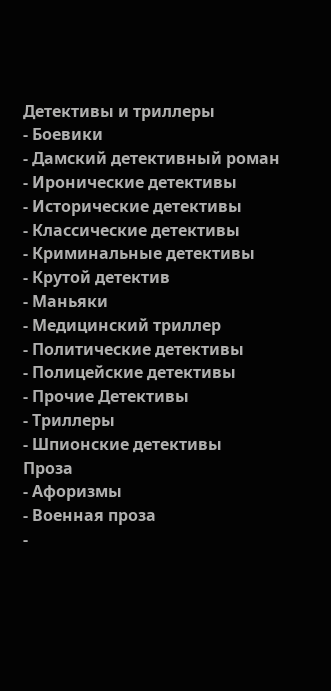Детективы и триллеры
- Боевики
- Дамский детективный роман
- Иронические детективы
- Исторические детективы
- Классические детективы
- Криминальные детективы
- Крутой детектив
- Маньяки
- Медицинский триллер
- Политические детективы
- Полицейские детективы
- Прочие Детективы
- Триллеры
- Шпионские детективы
Проза
- Афоризмы
- Военная проза
-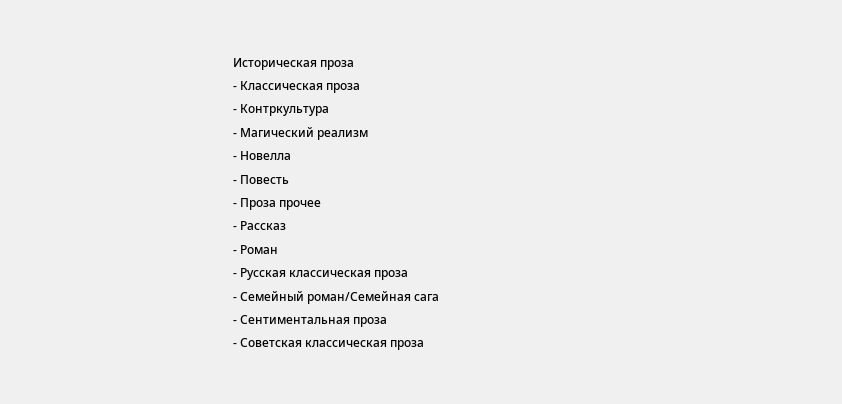Историческая проза
- Классическая проза
- Контркультура
- Магический реализм
- Новелла
- Повесть
- Проза прочее
- Рассказ
- Роман
- Русская классическая проза
- Семейный роман/Семейная сага
- Сентиментальная проза
- Советская классическая проза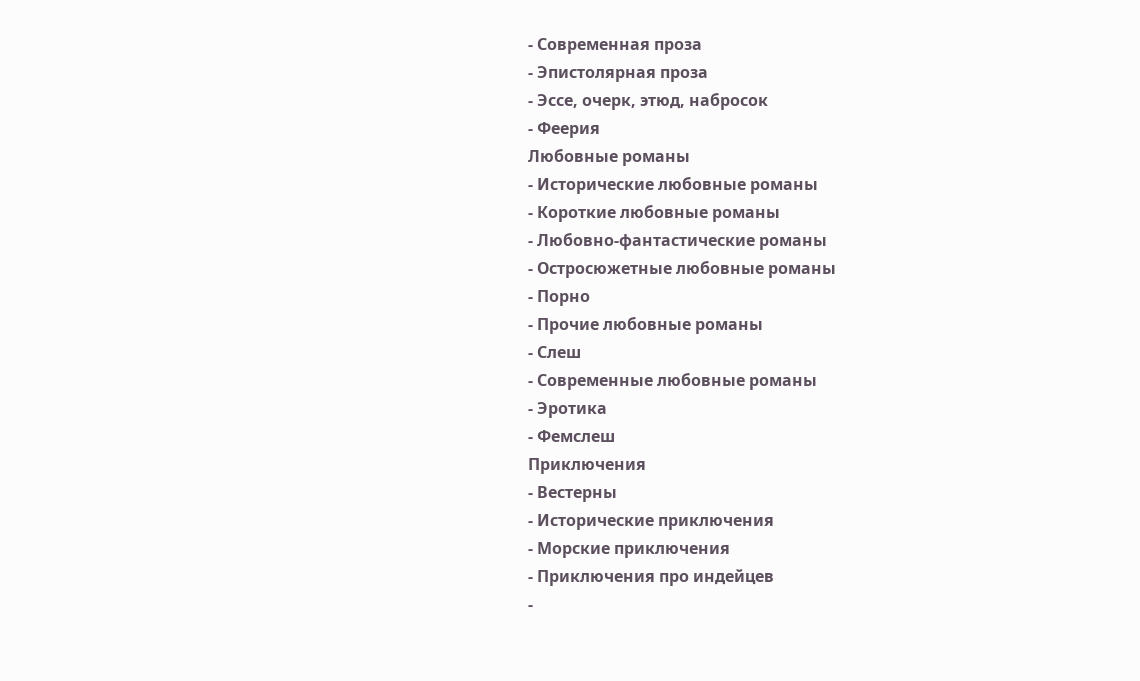- Современная проза
- Эпистолярная проза
- Эссе, очерк, этюд, набросок
- Феерия
Любовные романы
- Исторические любовные романы
- Короткие любовные романы
- Любовно-фантастические романы
- Остросюжетные любовные романы
- Порно
- Прочие любовные романы
- Слеш
- Современные любовные романы
- Эротика
- Фемслеш
Приключения
- Вестерны
- Исторические приключения
- Морские приключения
- Приключения про индейцев
-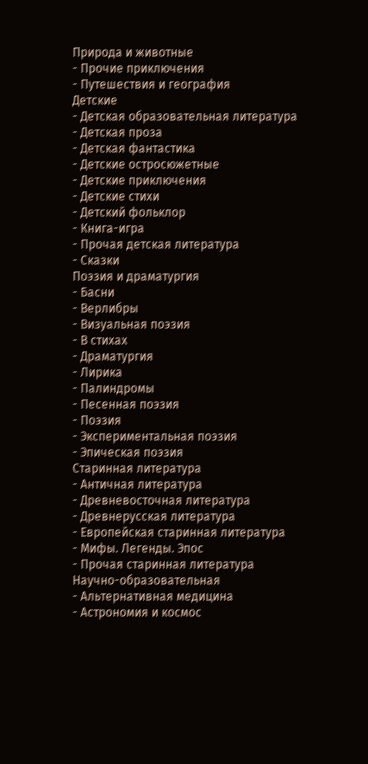Природа и животные
- Прочие приключения
- Путешествия и география
Детские
- Детская образовательная литература
- Детская проза
- Детская фантастика
- Детские остросюжетные
- Детские приключения
- Детские стихи
- Детский фольклор
- Книга-игра
- Прочая детская литература
- Сказки
Поэзия и драматургия
- Басни
- Верлибры
- Визуальная поэзия
- В стихах
- Драматургия
- Лирика
- Палиндромы
- Песенная поэзия
- Поэзия
- Экспериментальная поэзия
- Эпическая поэзия
Старинная литература
- Античная литература
- Древневосточная литература
- Древнерусская литература
- Европейская старинная литература
- Мифы. Легенды. Эпос
- Прочая старинная литература
Научно-образовательная
- Альтернативная медицина
- Астрономия и космос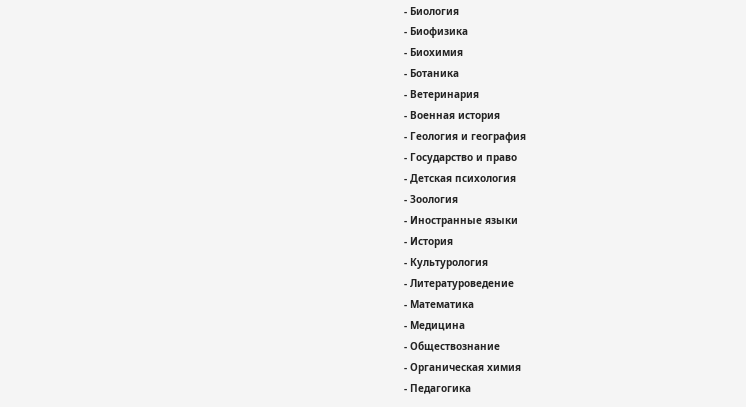- Биология
- Биофизика
- Биохимия
- Ботаника
- Ветеринария
- Военная история
- Геология и география
- Государство и право
- Детская психология
- Зоология
- Иностранные языки
- История
- Культурология
- Литературоведение
- Математика
- Медицина
- Обществознание
- Органическая химия
- Педагогика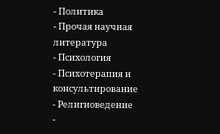- Политика
- Прочая научная литература
- Психология
- Психотерапия и консультирование
- Религиоведение
-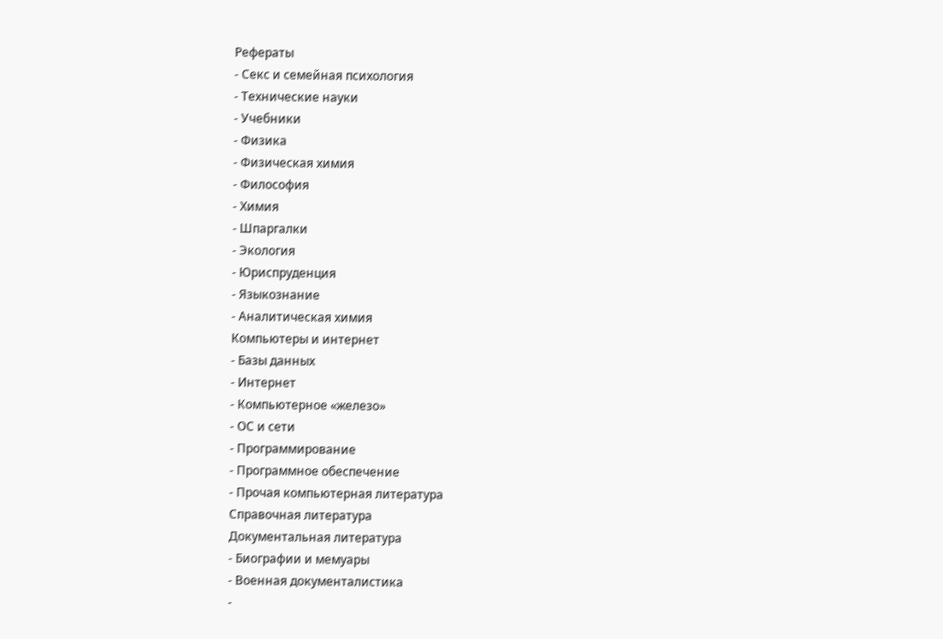Рефераты
- Секс и семейная психология
- Технические науки
- Учебники
- Физика
- Физическая химия
- Философия
- Химия
- Шпаргалки
- Экология
- Юриспруденция
- Языкознание
- Аналитическая химия
Компьютеры и интернет
- Базы данных
- Интернет
- Компьютерное «железо»
- ОС и сети
- Программирование
- Программное обеспечение
- Прочая компьютерная литература
Справочная литература
Документальная литература
- Биографии и мемуары
- Военная документалистика
-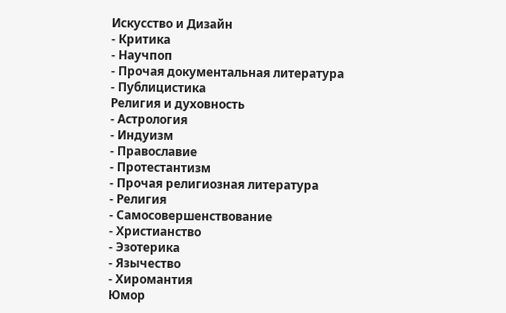Искусство и Дизайн
- Критика
- Научпоп
- Прочая документальная литература
- Публицистика
Религия и духовность
- Астрология
- Индуизм
- Православие
- Протестантизм
- Прочая религиозная литература
- Религия
- Самосовершенствование
- Христианство
- Эзотерика
- Язычество
- Хиромантия
Юмор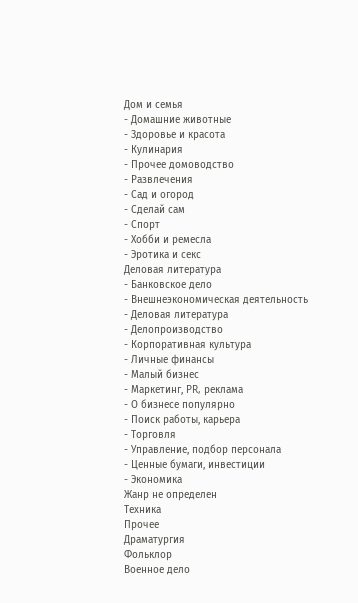Дом и семья
- Домашние животные
- Здоровье и красота
- Кулинария
- Прочее домоводство
- Развлечения
- Сад и огород
- Сделай сам
- Спорт
- Хобби и ремесла
- Эротика и секс
Деловая литература
- Банковское дело
- Внешнеэкономическая деятельность
- Деловая литература
- Делопроизводство
- Корпоративная культура
- Личные финансы
- Малый бизнес
- Маркетинг, PR, реклама
- О бизнесе популярно
- Поиск работы, карьера
- Торговля
- Управление, подбор персонала
- Ценные бумаги, инвестиции
- Экономика
Жанр не определен
Техника
Прочее
Драматургия
Фольклор
Военное дело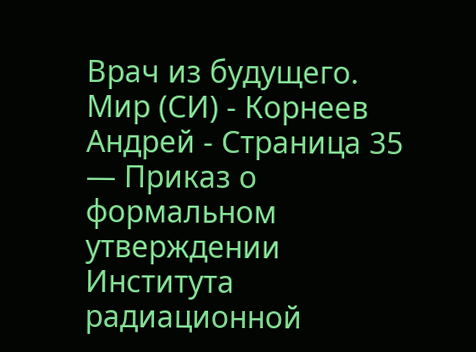Врач из будущего. Мир (СИ) - Корнеев Андрей - Страница 35
— Приказ о формальном утверждении Института радиационной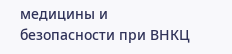медицины и безопасности при ВНКЦ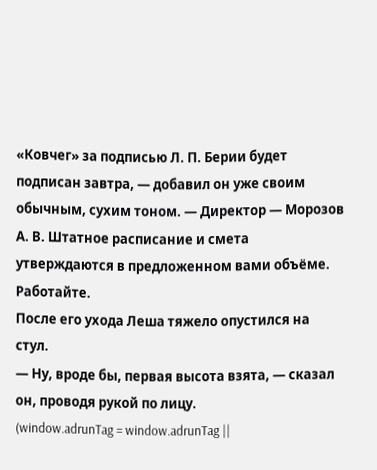«Ковчег» за подписью Л. П. Берии будет подписан завтра, — добавил он уже своим обычным, сухим тоном. — Директор — Морозов А. В. Штатное расписание и смета утверждаются в предложенном вами объёме. Работайте.
После его ухода Леша тяжело опустился на стул.
— Ну, вроде бы, первая высота взята, — сказал он, проводя рукой по лицу.
(window.adrunTag = window.adrunTag ||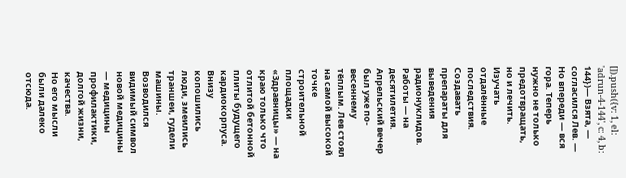[]).push({v: 1, el: 'adrun-4-144', c: 4, b: 144})— Взята, — согласился Лев. — Но впереди — вся гора. Теперь нужно не только предотвращать, но и лечить. Изучать отдалённые последствия. Создавать препараты для выведения радионуклидов. Работы — на десятилетия.
Апрельский вечер был уже по-весеннему тёплым. Лев стоял на самой высокой точке строительной площадки «Здравницы» — на краю только что отлитой бетонной плиты будущего кардиокорпуса. Внизу копошились люди, змеились траншеи, гудели машины. Возводился видимый символ новой медицины — медицины профилактики, долгой жизни, качества.
Но его мысли были далеко отсюда.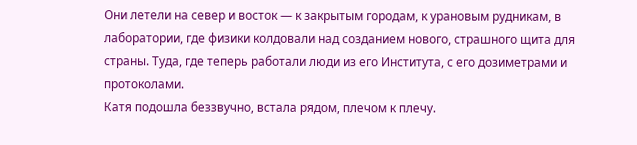Они летели на север и восток — к закрытым городам, к урановым рудникам, в лаборатории, где физики колдовали над созданием нового, страшного щита для страны. Туда, где теперь работали люди из его Института, с его дозиметрами и протоколами.
Катя подошла беззвучно, встала рядом, плечом к плечу.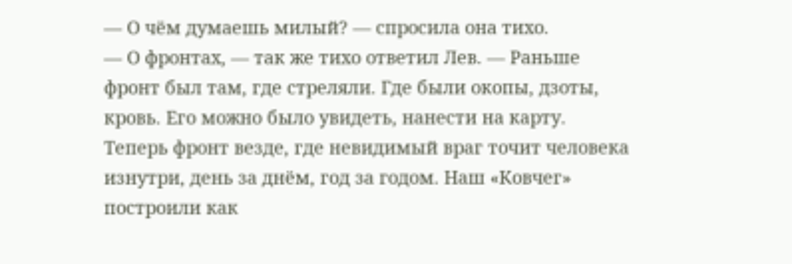— О чём думаешь милый? — спросила она тихо.
— О фронтах, — так же тихо ответил Лев. — Раньше фронт был там, где стреляли. Где были окопы, дзоты, кровь. Его можно было увидеть, нанести на карту. Теперь фронт везде, где невидимый враг точит человека изнутри, день за днём, год за годом. Наш «Ковчег» построили как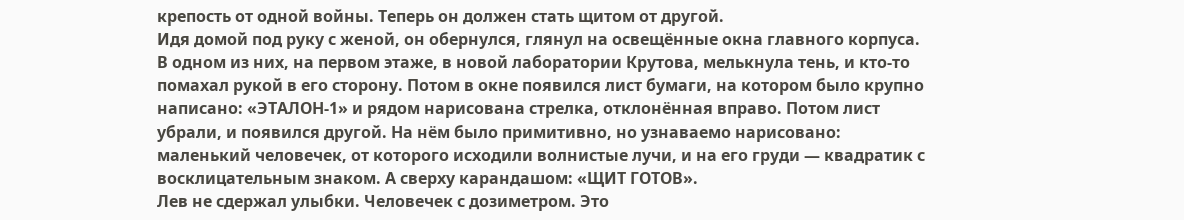крепость от одной войны. Теперь он должен стать щитом от другой.
Идя домой под руку с женой, он обернулся, глянул на освещённые окна главного корпуса. В одном из них, на первом этаже, в новой лаборатории Крутова, мелькнула тень, и кто-то помахал рукой в его сторону. Потом в окне появился лист бумаги, на котором было крупно написано: «ЭТАЛОН-1» и рядом нарисована стрелка, отклонённая вправо. Потом лист убрали, и появился другой. На нём было примитивно, но узнаваемо нарисовано: маленький человечек, от которого исходили волнистые лучи, и на его груди — квадратик с восклицательным знаком. А сверху карандашом: «ЩИТ ГОТОВ».
Лев не сдержал улыбки. Человечек с дозиметром. Это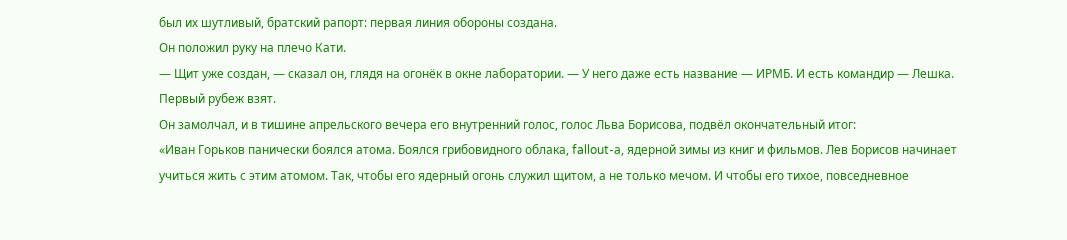был их шутливый, братский рапорт: первая линия обороны создана.
Он положил руку на плечо Кати.
— Щит уже создан, — сказал он, глядя на огонёк в окне лаборатории. — У него даже есть название — ИРМБ. И есть командир — Лешка. Первый рубеж взят.
Он замолчал, и в тишине апрельского вечера его внутренний голос, голос Льва Борисова, подвёл окончательный итог:
«Иван Горьков панически боялся атома. Боялся грибовидного облака, fallout-а, ядерной зимы из книг и фильмов. Лев Борисов начинает учиться жить с этим атомом. Так, чтобы его ядерный огонь служил щитом, а не только мечом. И чтобы его тихое, повседневное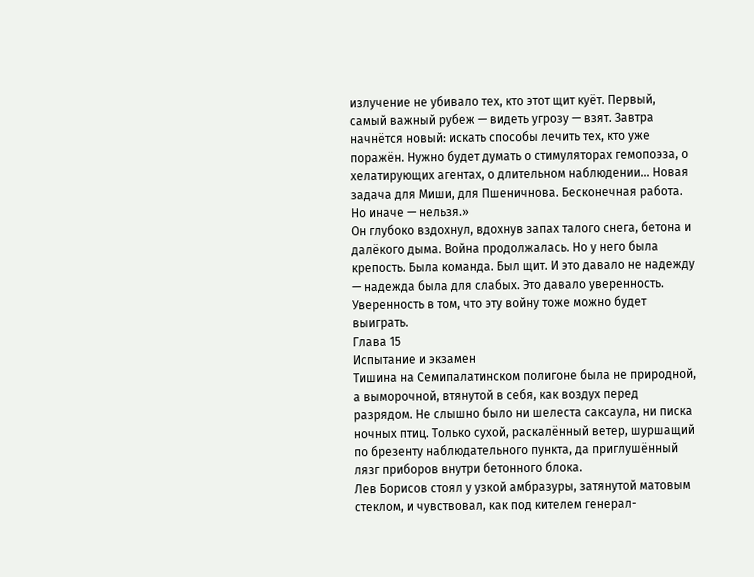излучение не убивало тех, кто этот щит куёт. Первый, самый важный рубеж — видеть угрозу — взят. Завтра начнётся новый: искать способы лечить тех, кто уже поражён. Нужно будет думать о стимуляторах гемопоэза, о хелатирующих агентах, о длительном наблюдении… Новая задача для Миши, для Пшеничнова. Бесконечная работа. Но иначе — нельзя.»
Он глубоко вздохнул, вдохнув запах талого снега, бетона и далёкого дыма. Война продолжалась. Но у него была крепость. Была команда. Был щит. И это давало не надежду — надежда была для слабых. Это давало уверенность. Уверенность в том, что эту войну тоже можно будет выиграть.
Глава 15
Испытание и экзамен
Тишина на Семипалатинском полигоне была не природной, а выморочной, втянутой в себя, как воздух перед разрядом. Не слышно было ни шелеста саксаула, ни писка ночных птиц. Только сухой, раскалённый ветер, шуршащий по брезенту наблюдательного пункта, да приглушённый лязг приборов внутри бетонного блока.
Лев Борисов стоял у узкой амбразуры, затянутой матовым стеклом, и чувствовал, как под кителем генерал-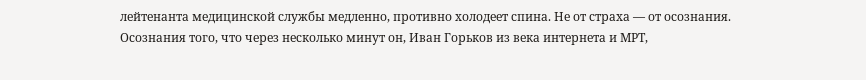лейтенанта медицинской службы медленно, противно холодеет спина. Не от страха — от осознания. Осознания того, что через несколько минут он, Иван Горьков из века интернета и МРТ,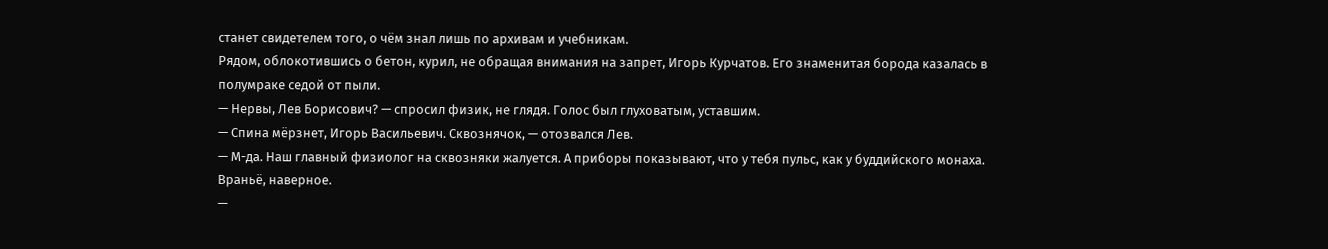станет свидетелем того, о чём знал лишь по архивам и учебникам.
Рядом, облокотившись о бетон, курил, не обращая внимания на запрет, Игорь Курчатов. Его знаменитая борода казалась в полумраке седой от пыли.
— Нервы, Лев Борисович? — спросил физик, не глядя. Голос был глуховатым, уставшим.
— Спина мёрзнет, Игорь Васильевич. Сквознячок, — отозвался Лев.
— М-да. Наш главный физиолог на сквозняки жалуется. А приборы показывают, что у тебя пульс, как у буддийского монаха. Враньё, наверное.
—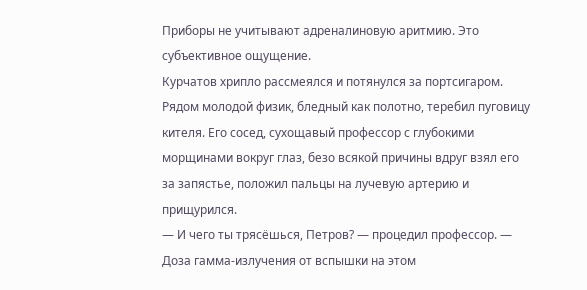Приборы не учитывают адреналиновую аритмию. Это субъективное ощущение.
Курчатов хрипло рассмеялся и потянулся за портсигаром. Рядом молодой физик, бледный как полотно, теребил пуговицу кителя. Его сосед, сухощавый профессор с глубокими морщинами вокруг глаз, безо всякой причины вдруг взял его за запястье, положил пальцы на лучевую артерию и прищурился.
— И чего ты трясёшься, Петров? — процедил профессор. — Доза гамма-излучения от вспышки на этом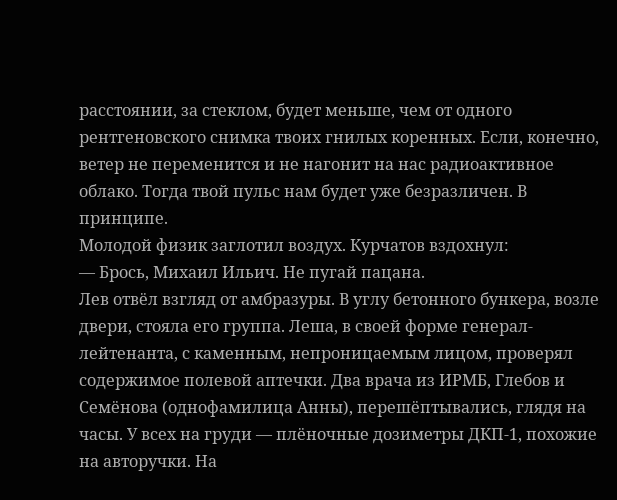расстоянии, за стеклом, будет меньше, чем от одного рентгеновского снимка твоих гнилых коренных. Если, конечно, ветер не переменится и не нагонит на нас радиоактивное облако. Тогда твой пульс нам будет уже безразличен. В принципе.
Молодой физик заглотил воздух. Курчатов вздохнул:
— Брось, Михаил Ильич. Не пугай пацана.
Лев отвёл взгляд от амбразуры. В углу бетонного бункера, возле двери, стояла его группа. Леша, в своей форме генерал-лейтенанта, с каменным, непроницаемым лицом, проверял содержимое полевой аптечки. Два врача из ИРМБ, Глебов и Семёнова (однофамилица Анны), перешёптывались, глядя на часы. У всех на груди — плёночные дозиметры ДКП-1, похожие на авторучки. На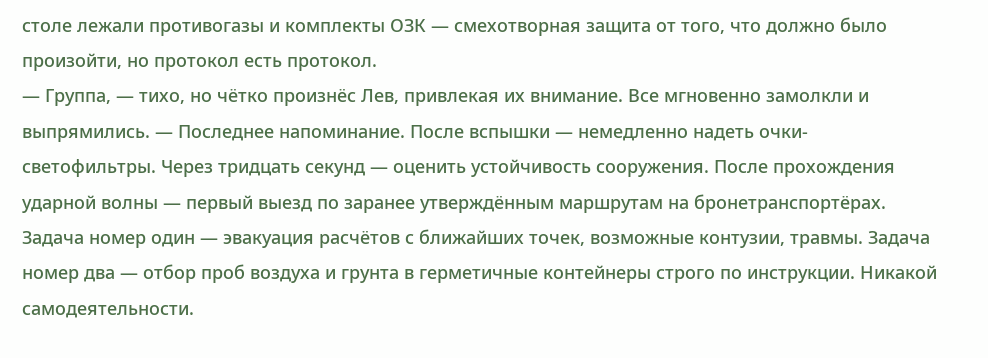столе лежали противогазы и комплекты ОЗК — смехотворная защита от того, что должно было произойти, но протокол есть протокол.
— Группа, — тихо, но чётко произнёс Лев, привлекая их внимание. Все мгновенно замолкли и выпрямились. — Последнее напоминание. После вспышки — немедленно надеть очки-светофильтры. Через тридцать секунд — оценить устойчивость сооружения. После прохождения ударной волны — первый выезд по заранее утверждённым маршрутам на бронетранспортёрах. Задача номер один — эвакуация расчётов с ближайших точек, возможные контузии, травмы. Задача номер два — отбор проб воздуха и грунта в герметичные контейнеры строго по инструкции. Никакой самодеятельности.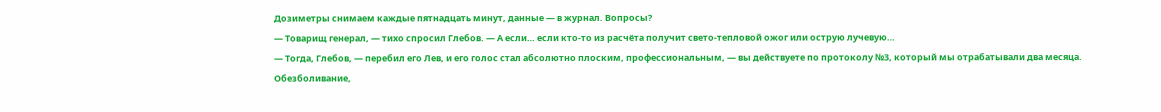Дозиметры снимаем каждые пятнадцать минут, данные — в журнал. Вопросы?
— Товарищ генерал, — тихо спросил Глебов. — А если… если кто-то из расчёта получит свето-тепловой ожог или острую лучевую…
— Тогда, Глебов, — перебил его Лев, и его голос стал абсолютно плоским, профессиональным, — вы действуете по протоколу №3, который мы отрабатывали два месяца. Обезболивание,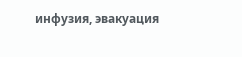инфузия, эвакуация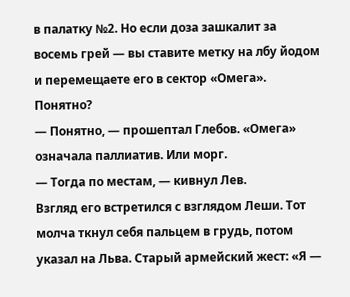в палатку №2. Но если доза зашкалит за восемь грей — вы ставите метку на лбу йодом и перемещаете его в сектор «Омега». Понятно?
— Понятно, — прошептал Глебов. «Омега» означала паллиатив. Или морг.
— Тогда по местам, — кивнул Лев.
Взгляд его встретился с взглядом Леши. Тот молча ткнул себя пальцем в грудь, потом указал на Льва. Старый армейский жест: «Я —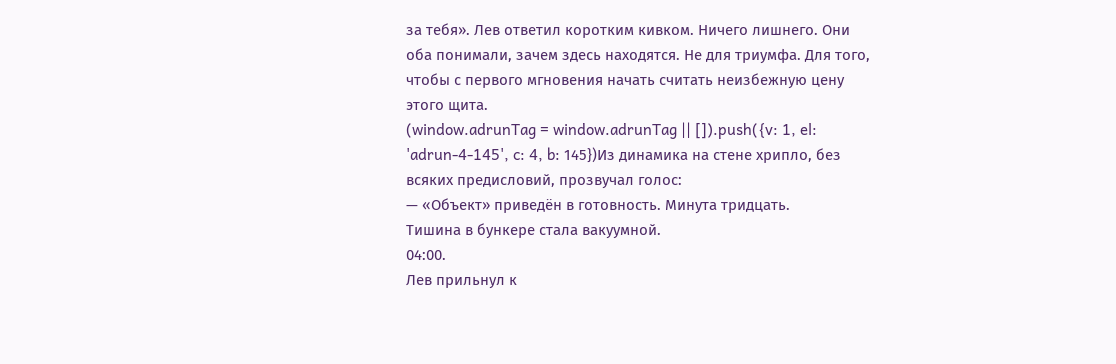за тебя». Лев ответил коротким кивком. Ничего лишнего. Они оба понимали, зачем здесь находятся. Не для триумфа. Для того, чтобы с первого мгновения начать считать неизбежную цену этого щита.
(window.adrunTag = window.adrunTag || []).push({v: 1, el: 'adrun-4-145', c: 4, b: 145})Из динамика на стене хрипло, без всяких предисловий, прозвучал голос:
— «Объект» приведён в готовность. Минута тридцать.
Тишина в бункере стала вакуумной.
04:00.
Лев прильнул к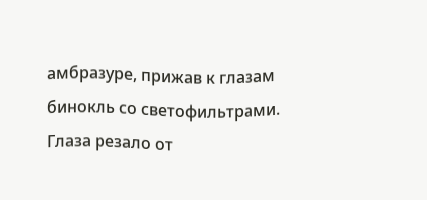амбразуре, прижав к глазам бинокль со светофильтрами. Глаза резало от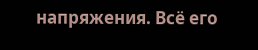напряжения. Всё его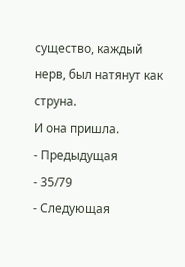существо, каждый нерв, был натянут как струна.
И она пришла.
- Предыдущая
- 35/79
- Следующая